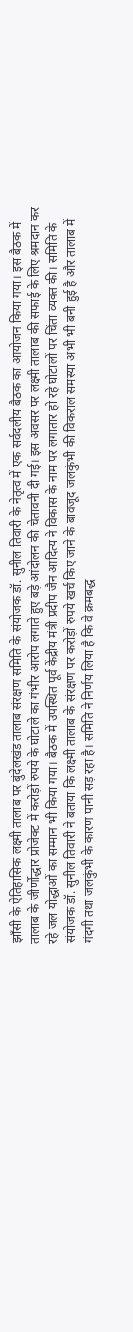झाँसी के ऐतिहासिक लक्ष्मी तालाब पर बुंदेलखंड तालाब संरक्षण समिति के संयोजक डॉ. सुनील तिवारी के नेतृत्व में एक सर्वदलीय बैठक का आयोजन किया गया। इस बैठक में तालाब के जीर्णोद्धार प्रोजेक्ट में करोड़ों रुपये के घोटाले का गंभीर आरोप लगाते हुए बड़े आंदोलन की चेतावनी दी गई। इस अवसर पर लक्ष्मी तालाब की सफाई के लिए श्रमदान कर रहे जल योद्धाओं का सम्मान भी किया गया। बैठक में उपस्थित पूर्व केंद्रीय मंत्री प्रदीप जैन आदित्य ने विकास के नाम पर लगातार हो रहे घोटालों पर चिंता व्यक्त की। समिति के संयोजक डॉ. सुनील तिवारी ने बताया कि लक्ष्मी तालाब के संरक्षण पर करोड़ों रुपये खर्च किए जाने के बावजूद जलकुंभी की विकराल समस्या अभी भी बनी हुई है और तालाब में गंदगी तथा जलकुंभी के कारण पानी सड़ रहा है। समिति ने निर्णय लिया है कि वे क्रमबद्ध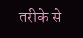तरीके से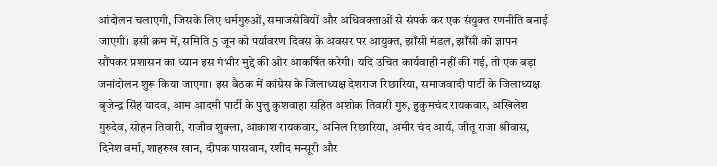आंदोलन चलाएगी, जिसके लिए धर्मगुरुओं, समाजसेवियों और अधिवक्ताओं से संपर्क कर एक संयुक्त रणनीति बनाई जाएगी। इसी क्रम में, समिति 5 जून को पर्यावरण दिवस के अवसर पर आयुक्त, झाँसी मंडल, झाँसी को ज्ञापन सौंपकर प्रशासन का ध्यान इस गंभीर मुद्दे की ओर आकर्षित करेगी। यदि उचित कार्यवाही नहीं की गई, तो एक बड़ा जनांदोलन शुरू किया जाएगा। इस बैठक में कांग्रेस के जिलाध्यक्ष देशराज रिछारिया, समाजवादी पार्टी के जिलाध्यक्ष बृजेन्द्र सिंह यादव, आम आदमी पार्टी के पुत्तु कुशवाहा सहित अशोक तिवारी गुरु, हुकुमचंद रायकवार, अखिलेश गुरुदेव, सोहन तिवारी, राजीव शुक्ला, आकाश रायकवार, अनिल रिछारिया, अमीर चंद आर्य, जीतू राजा श्रीवास, दिनेश वर्मा, शाहरुख खान, दीपक पासवान, रशीद मन्सूरी और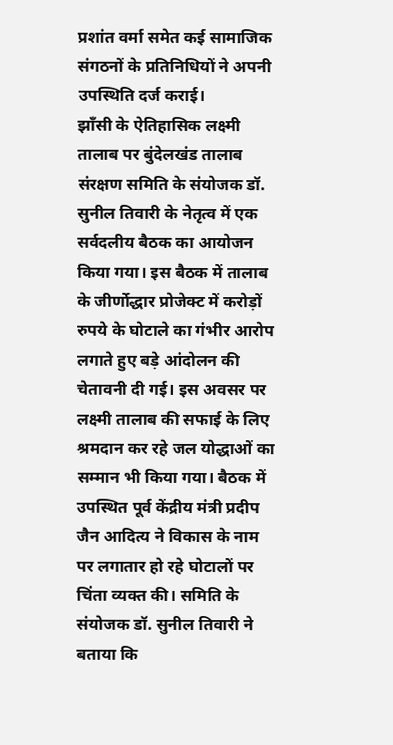प्रशांत वर्मा समेत कई सामाजिक संगठनों के प्रतिनिधियों ने अपनी उपस्थिति दर्ज कराई।
झाँसी के ऐतिहासिक लक्ष्मी तालाब पर बुंदेलखंड तालाब संरक्षण समिति के संयोजक डॉ. सुनील तिवारी के नेतृत्व में एक सर्वदलीय बैठक का आयोजन किया गया। इस बैठक में तालाब के जीर्णोद्धार प्रोजेक्ट में करोड़ों रुपये के घोटाले का गंभीर आरोप लगाते हुए बड़े आंदोलन की चेतावनी दी गई। इस अवसर पर लक्ष्मी तालाब की सफाई के लिए श्रमदान कर रहे जल योद्धाओं का सम्मान भी किया गया। बैठक में उपस्थित पूर्व केंद्रीय मंत्री प्रदीप जैन आदित्य ने विकास के नाम पर लगातार हो रहे घोटालों पर चिंता व्यक्त की। समिति के संयोजक डॉ. सुनील तिवारी ने बताया कि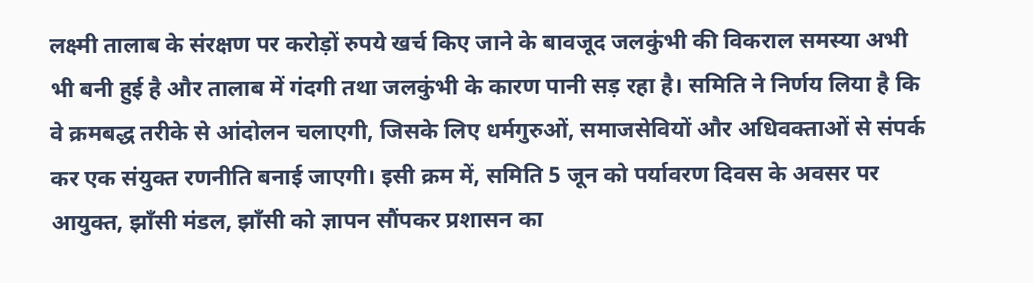लक्ष्मी तालाब के संरक्षण पर करोड़ों रुपये खर्च किए जाने के बावजूद जलकुंभी की विकराल समस्या अभी भी बनी हुई है और तालाब में गंदगी तथा जलकुंभी के कारण पानी सड़ रहा है। समिति ने निर्णय लिया है कि वे क्रमबद्ध तरीके से आंदोलन चलाएगी, जिसके लिए धर्मगुरुओं, समाजसेवियों और अधिवक्ताओं से संपर्क कर एक संयुक्त रणनीति बनाई जाएगी। इसी क्रम में, समिति 5 जून को पर्यावरण दिवस के अवसर पर आयुक्त, झाँसी मंडल, झाँसी को ज्ञापन सौंपकर प्रशासन का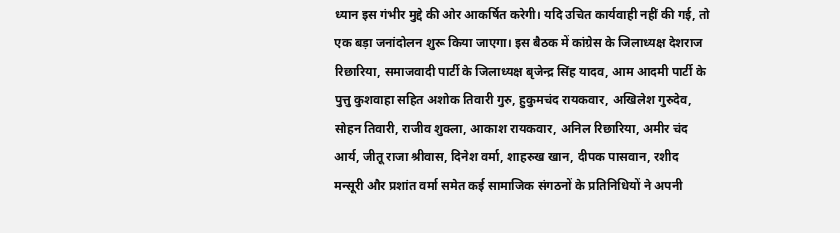ध्यान इस गंभीर मुद्दे की ओर आकर्षित करेगी। यदि उचित कार्यवाही नहीं की गई, तो एक बड़ा जनांदोलन शुरू किया जाएगा। इस बैठक में कांग्रेस के जिलाध्यक्ष देशराज रिछारिया, समाजवादी पार्टी के जिलाध्यक्ष बृजेन्द्र सिंह यादव, आम आदमी पार्टी के पुत्तु कुशवाहा सहित अशोक तिवारी गुरु, हुकुमचंद रायकवार, अखिलेश गुरुदेव, सोहन तिवारी, राजीव शुक्ला, आकाश रायकवार, अनिल रिछारिया, अमीर चंद आर्य, जीतू राजा श्रीवास, दिनेश वर्मा, शाहरुख खान, दीपक पासवान, रशीद मन्सूरी और प्रशांत वर्मा समेत कई सामाजिक संगठनों के प्रतिनिधियों ने अपनी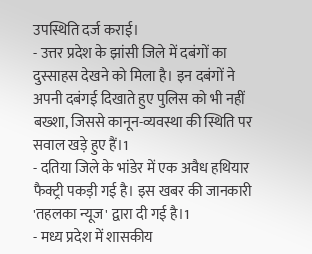उपस्थिति दर्ज कराई।
- उत्तर प्रदेश के झांसी जिले में दबंगों का दुस्साहस देखने को मिला है। इन दबंगों ने अपनी दबंगई दिखाते हुए पुलिस को भी नहीं बख्शा, जिससे कानून-व्यवस्था की स्थिति पर सवाल खड़े हुए हैं।1
- दतिया जिले के भांडेर में एक अवैध हथियार फैक्ट्री पकड़ी गई है। इस खबर की जानकारी 'तहलका न्यूज' द्वारा दी गई है।1
- मध्य प्रदेश में शासकीय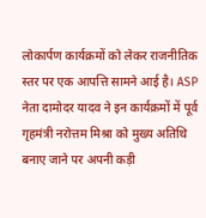लोकार्पण कार्यक्रमों को लेकर राजनीतिक स्तर पर एक आपत्ति सामने आई है। ASP नेता दामोदर यादव ने इन कार्यक्रमों में पूर्व गृहमंत्री नरोत्तम मिश्रा को मुख्य अतिथि बनाए जाने पर अपनी कड़ी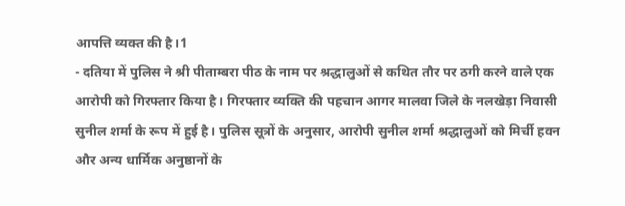आपत्ति व्यक्त की है।1
- दतिया में पुलिस ने श्री पीताम्बरा पीठ के नाम पर श्रद्धालुओं से कथित तौर पर ठगी करने वाले एक आरोपी को गिरफ्तार किया है। गिरफ्तार व्यक्ति की पहचान आगर मालवा जिले के नलखेड़ा निवासी सुनील शर्मा के रूप में हुई है। पुलिस सूत्रों के अनुसार, आरोपी सुनील शर्मा श्रद्धालुओं को मिर्ची हवन और अन्य धार्मिक अनुष्ठानों के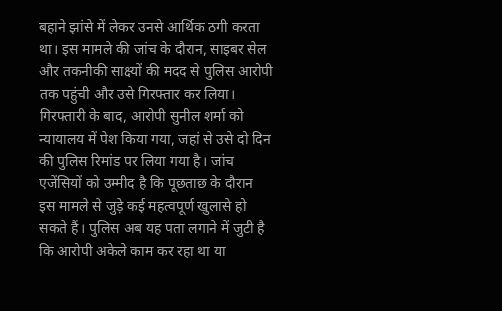बहाने झांसे में लेकर उनसे आर्थिक ठगी करता था। इस मामले की जांच के दौरान, साइबर सेल और तकनीकी साक्ष्यों की मदद से पुलिस आरोपी तक पहुंची और उसे गिरफ्तार कर लिया। गिरफ्तारी के बाद, आरोपी सुनील शर्मा को न्यायालय में पेश किया गया, जहां से उसे दो दिन की पुलिस रिमांड पर लिया गया है। जांच एजेंसियों को उम्मीद है कि पूछताछ के दौरान इस मामले से जुड़े कई महत्वपूर्ण खुलासे हो सकते हैं। पुलिस अब यह पता लगाने में जुटी है कि आरोपी अकेले काम कर रहा था या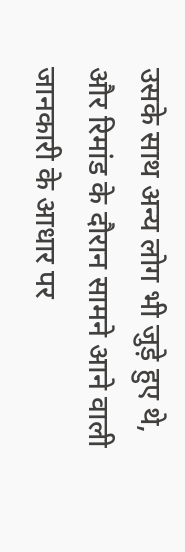उसके साथ अन्य लोग भी जुड़े हुए थे, और रिमांड के दौरान सामने आने वाली जानकारी के आधार पर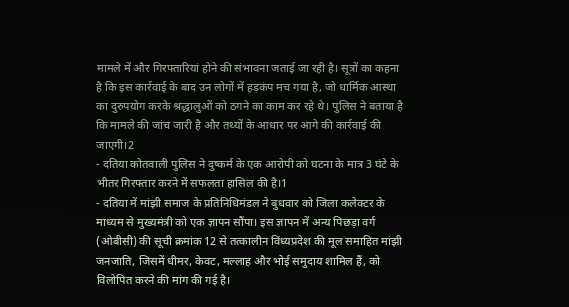मामले में और गिरफ्तारियां होने की संभावना जताई जा रही है। सूत्रों का कहना है कि इस कार्रवाई के बाद उन लोगों में हड़कंप मच गया है, जो धार्मिक आस्था का दुरुपयोग करके श्रद्धालुओं को ठगने का काम कर रहे थे। पुलिस ने बताया है कि मामले की जांच जारी है और तथ्यों के आधार पर आगे की कार्रवाई की जाएगी।2
- दतिया कोतवाली पुलिस ने दुष्कर्म के एक आरोपी को घटना के मात्र 3 घंटे के भीतर गिरफ्तार करने में सफलता हासिल की है।1
- दतिया में मांझी समाज के प्रतिनिधिमंडल ने बुधवार को जिला कलेक्टर के माध्यम से मुख्यमंत्री को एक ज्ञापन सौंपा। इस ज्ञापन में अन्य पिछड़ा वर्ग (ओबीसी) की सूची क्रमांक 12 से तत्कालीन विंध्यप्रदेश की मूल समाहित मांझी जनजाति, जिसमें धीमर, केवट, मल्लाह और भोई समुदाय शामिल हैं, को विलोपित करने की मांग की गई है।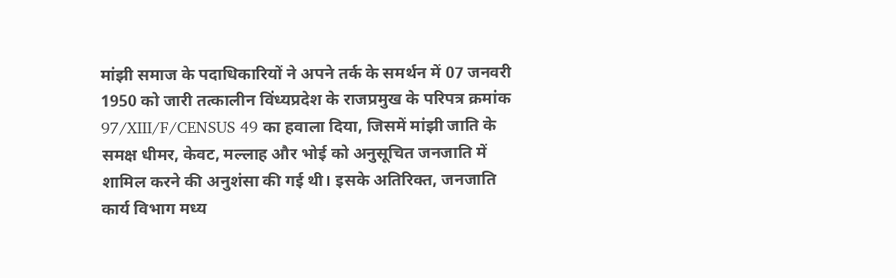मांझी समाज के पदाधिकारियों ने अपने तर्क के समर्थन में 07 जनवरी 1950 को जारी तत्कालीन विंध्यप्रदेश के राजप्रमुख के परिपत्र क्रमांक 97/XIII/F/CENSUS 49 का हवाला दिया, जिसमें मांझी जाति के समक्ष धीमर, केवट, मल्लाह और भोई को अनुसूचित जनजाति में शामिल करने की अनुशंसा की गई थी। इसके अतिरिक्त, जनजाति कार्य विभाग मध्य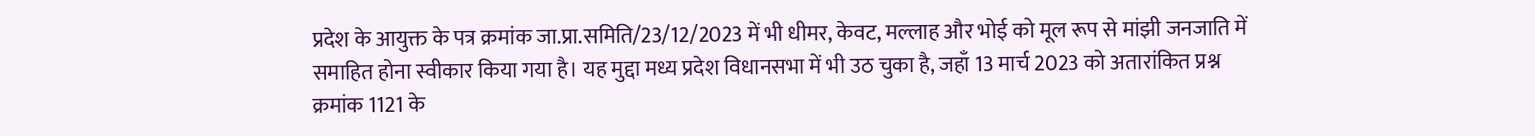प्रदेश के आयुक्त के पत्र क्रमांक जा.प्रा.समिति/23/12/2023 में भी धीमर, केवट, मल्लाह और भोई को मूल रूप से मांझी जनजाति में समाहित होना स्वीकार किया गया है। यह मुद्दा मध्य प्रदेश विधानसभा में भी उठ चुका है, जहाँ 13 मार्च 2023 को अतारांकित प्रश्न क्रमांक 1121 के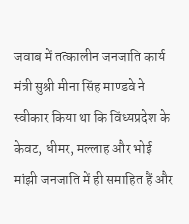जवाब में तत्कालीन जनजाति कार्य मंत्री सुश्री मीना सिंह माण्डवे ने स्वीकार किया था कि विंध्यप्रदेश के केवट, धीमर, मल्लाह और भोई मांझी जनजाति में ही समाहित हैं और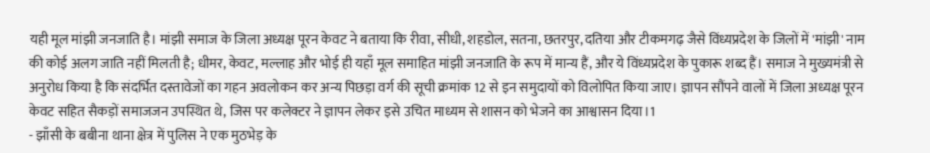यही मूल मांझी जनजाति है। मांझी समाज के जिला अध्यक्ष पूरन केवट ने बताया कि रीवा, सीधी, शहडोल, सतना, छतरपुर, दतिया और टीकमगढ़ जैसे विंध्यप्रदेश के जिलों में 'मांझी' नाम की कोई अलग जाति नहीं मिलती है; धीमर, केवट, मल्लाह और भोई ही यहाँ मूल समाहित मांझी जनजाति के रूप में मान्य हैं, और ये विंध्यप्रदेश के पुकारू शब्द हैं। समाज ने मुख्यमंत्री से अनुरोध किया है कि संदर्भित दस्तावेजों का गहन अवलोकन कर अन्य पिछड़ा वर्ग की सूची क्रमांक 12 से इन समुदायों को विलोपित किया जाए। ज्ञापन सौंपने वालों में जिला अध्यक्ष पूरन केवट सहित सैकड़ों समाजजन उपस्थित थे, जिस पर कलेक्टर ने ज्ञापन लेकर इसे उचित माध्यम से शासन को भेजने का आश्वासन दिया।1
- झाँसी के बबीना थाना क्षेत्र में पुलिस ने एक मुठभेड़ के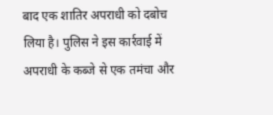बाद एक शातिर अपराधी को दबोच लिया है। पुलिस ने इस कार्रवाई में अपराधी के कब्जे से एक तमंचा और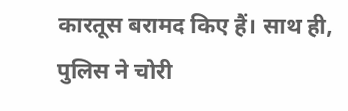कारतूस बरामद किए हैं। साथ ही, पुलिस ने चोरी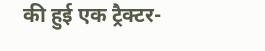की हुई एक ट्रैक्टर-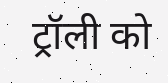ट्रॉली को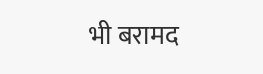भी बरामद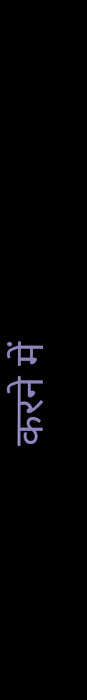करने में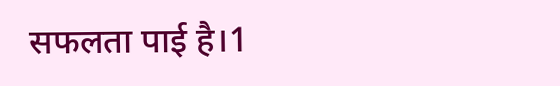सफलता पाई है।1